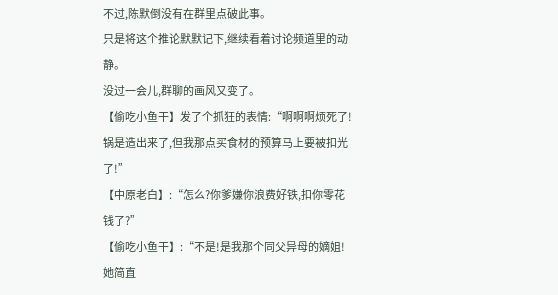不过,陈默倒没有在群里点破此事。
只是将这个推论默默记下,继续看着讨论频道里的动静。
没过一会儿,群聊的画风又变了。
【偷吃小鱼干】发了个抓狂的表情:“啊啊啊烦死了!
锅是造出来了,但我那点买食材的预算马上要被扣光了!”
【中原老白】:“怎么?你爹嫌你浪费好铁,扣你零花钱了?”
【偷吃小鱼干】:“不是!是我那个同父异母的嫡姐!
她简直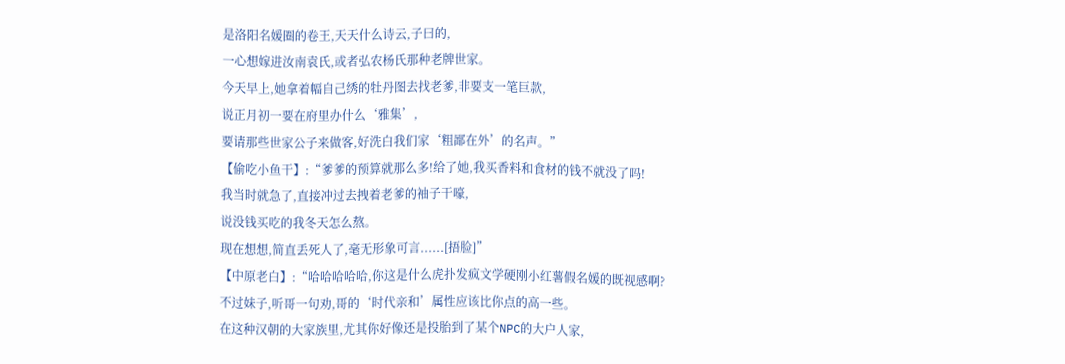是洛阳名媛圈的卷王,天天什么诗云,子曰的,
一心想嫁进汝南袁氏,或者弘农杨氏那种老牌世家。
今天早上,她拿着幅自己绣的牡丹图去找老爹,非要支一笔巨款,
说正月初一要在府里办什么‘雅集’,
要请那些世家公子来做客,好洗白我们家‘粗鄙在外’的名声。”
【偷吃小鱼干】:“爹爹的预算就那么多!给了她,我买香料和食材的钱不就没了吗!
我当时就急了,直接冲过去拽着老爹的袖子干嚎,
说没钱买吃的我冬天怎么熬。
现在想想,简直丢死人了,毫无形象可言......[捂脸]”
【中原老白】:“哈哈哈哈哈,你这是什么虎扑发疯文学硬刚小红薯假名媛的既视感啊?
不过妹子,听哥一句劝,哥的‘时代亲和’属性应该比你点的高一些。
在这种汉朝的大家族里,尤其你好像还是投胎到了某个NPC的大户人家,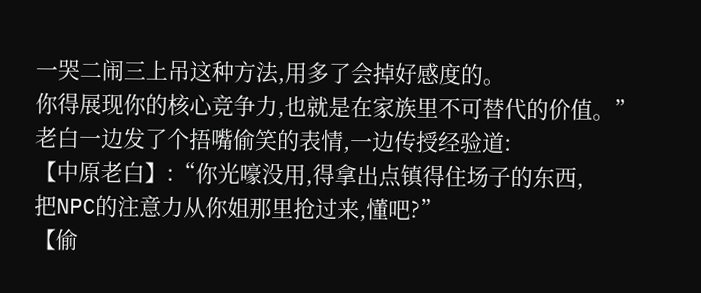一哭二闹三上吊这种方法,用多了会掉好感度的。
你得展现你的核心竞争力,也就是在家族里不可替代的价值。”
老白一边发了个捂嘴偷笑的表情,一边传授经验道:
【中原老白】:“你光嚎没用,得拿出点镇得住场子的东西,
把NPC的注意力从你姐那里抢过来,懂吧?”
【偷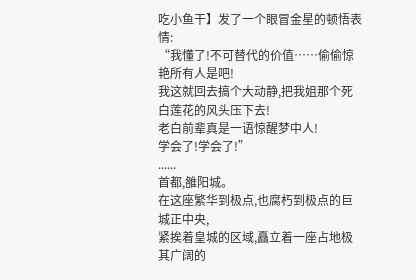吃小鱼干】发了一个眼冒金星的顿悟表情:
“我懂了!不可替代的价值……偷偷惊艳所有人是吧!
我这就回去搞个大动静,把我姐那个死白莲花的风头压下去!
老白前辈真是一语惊醒梦中人!
学会了!学会了!”
......
首都,雒阳城。
在这座繁华到极点,也腐朽到极点的巨城正中央,
紧挨着皇城的区域,矗立着一座占地极其广阔的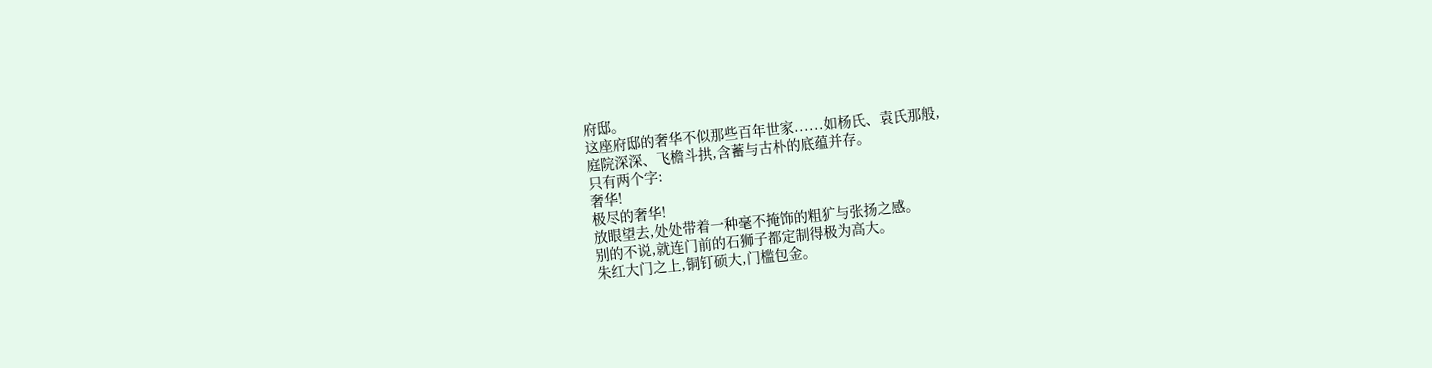府邸。
这座府邸的奢华不似那些百年世家......如杨氏、袁氏那般,
庭院深深、飞檐斗拱,含蓄与古朴的底蕴并存。
只有两个字:
奢华!
极尽的奢华!
放眼望去,处处带着一种毫不掩饰的粗犷与张扬之感。
别的不说,就连门前的石狮子都定制得极为高大。
朱红大门之上,铜钉硕大,门槛包金。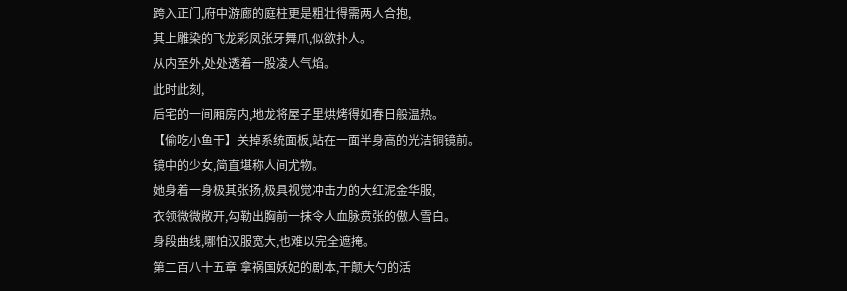跨入正门,府中游廊的庭柱更是粗壮得需两人合抱,
其上雕染的飞龙彩凤张牙舞爪,似欲扑人。
从内至外,处处透着一股凌人气焰。
此时此刻,
后宅的一间厢房内,地龙将屋子里烘烤得如春日般温热。
【偷吃小鱼干】关掉系统面板,站在一面半身高的光洁铜镜前。
镜中的少女,简直堪称人间尤物。
她身着一身极其张扬,极具视觉冲击力的大红泥金华服,
衣领微微敞开,勾勒出胸前一抹令人血脉贲张的傲人雪白。
身段曲线,哪怕汉服宽大,也难以完全遮掩。
第二百八十五章 拿祸国妖妃的剧本,干颠大勺的活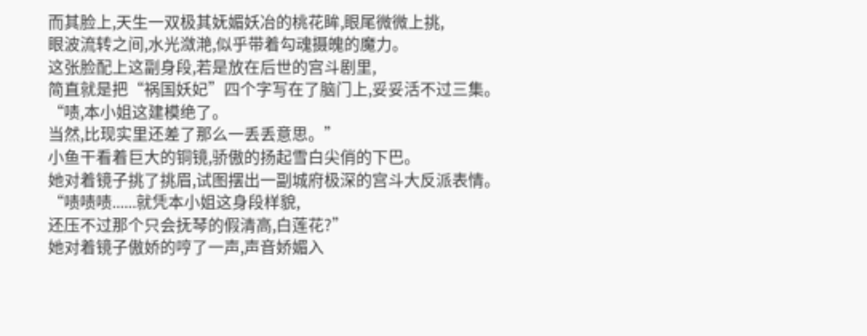而其脸上,天生一双极其妩媚妖冶的桃花眸,眼尾微微上挑,
眼波流转之间,水光潋滟,似乎带着勾魂摄魄的魔力。
这张脸配上这副身段,若是放在后世的宫斗剧里,
简直就是把“祸国妖妃”四个字写在了脑门上,妥妥活不过三集。
“啧,本小姐这建模绝了。
当然,比现实里还差了那么一丢丢意思。”
小鱼干看着巨大的铜镜,骄傲的扬起雪白尖俏的下巴。
她对着镜子挑了挑眉,试图摆出一副城府极深的宫斗大反派表情。
“啧啧啧......就凭本小姐这身段样貌,
还压不过那个只会抚琴的假清高,白莲花?”
她对着镜子傲娇的哼了一声,声音娇媚入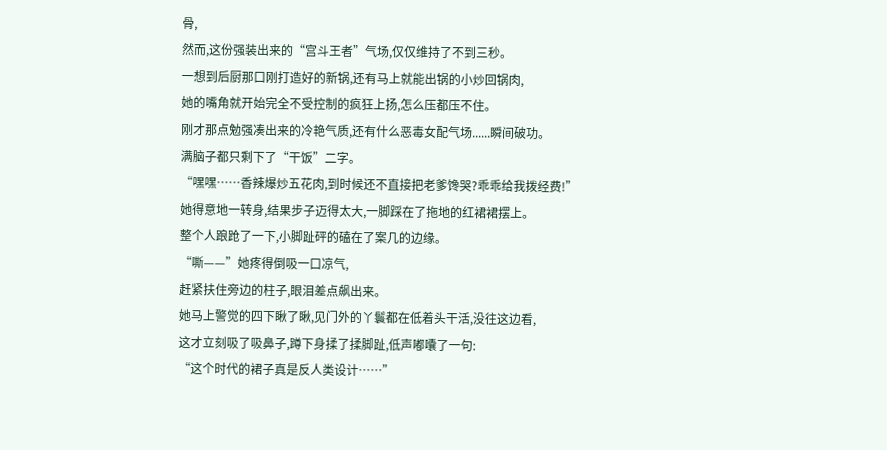骨,
然而,这份强装出来的“宫斗王者”气场,仅仅维持了不到三秒。
一想到后厨那口刚打造好的新锅,还有马上就能出锅的小炒回锅肉,
她的嘴角就开始完全不受控制的疯狂上扬,怎么压都压不住。
刚才那点勉强凑出来的冷艳气质,还有什么恶毒女配气场......瞬间破功。
满脑子都只剩下了“干饭”二字。
“嘿嘿……香辣爆炒五花肉,到时候还不直接把老爹馋哭?乖乖给我拨经费!”
她得意地一转身,结果步子迈得太大,一脚踩在了拖地的红裙裙摆上。
整个人踉跄了一下,小脚趾砰的磕在了案几的边缘。
“嘶——”她疼得倒吸一口凉气,
赶紧扶住旁边的柱子,眼泪差点飙出来。
她马上警觉的四下瞅了瞅,见门外的丫鬟都在低着头干活,没往这边看,
这才立刻吸了吸鼻子,蹲下身揉了揉脚趾,低声嘟囔了一句:
“这个时代的裙子真是反人类设计……”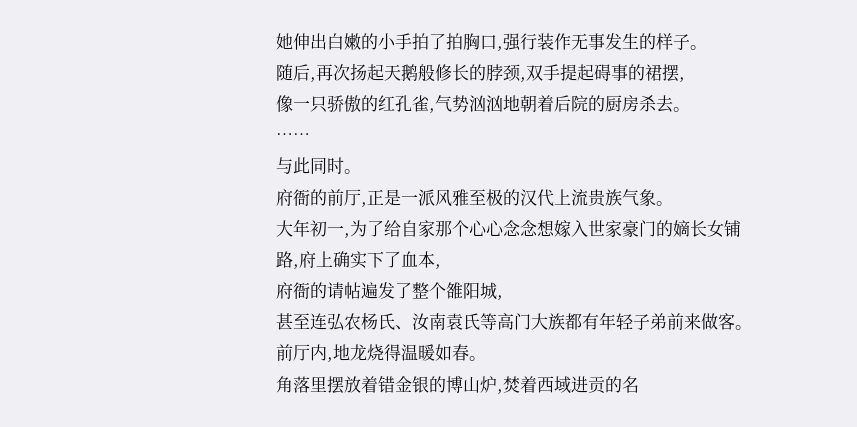她伸出白嫩的小手拍了拍胸口,强行装作无事发生的样子。
随后,再次扬起天鹅般修长的脖颈,双手提起碍事的裙摆,
像一只骄傲的红孔雀,气势汹汹地朝着后院的厨房杀去。
……
与此同时。
府衙的前厅,正是一派风雅至极的汉代上流贵族气象。
大年初一,为了给自家那个心心念念想嫁入世家豪门的嫡长女铺路,府上确实下了血本,
府衙的请帖遍发了整个雒阳城,
甚至连弘农杨氏、汝南袁氏等高门大族都有年轻子弟前来做客。
前厅内,地龙烧得温暖如春。
角落里摆放着错金银的博山炉,焚着西域进贡的名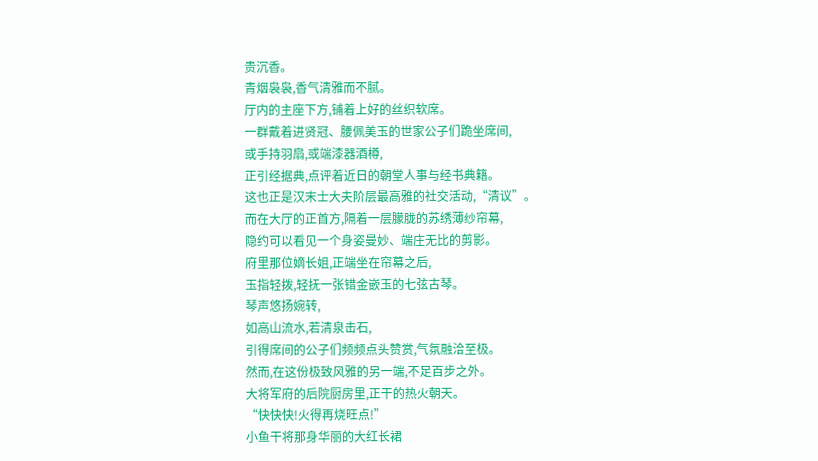贵沉香。
青烟袅袅,香气清雅而不腻。
厅内的主座下方,铺着上好的丝织软席。
一群戴着进贤冠、腰佩美玉的世家公子们跪坐席间,
或手持羽扇,或端漆器酒樽,
正引经据典,点评着近日的朝堂人事与经书典籍。
这也正是汉末士大夫阶层最高雅的社交活动,“清议”。
而在大厅的正首方,隔着一层朦胧的苏绣薄纱帘幕,
隐约可以看见一个身姿曼妙、端庄无比的剪影。
府里那位嫡长姐,正端坐在帘幕之后,
玉指轻拨,轻抚一张错金嵌玉的七弦古琴。
琴声悠扬婉转,
如高山流水,若清泉击石,
引得席间的公子们频频点头赞赏,气氛融洽至极。
然而,在这份极致风雅的另一端,不足百步之外。
大将军府的后院厨房里,正干的热火朝天。
“快快快!火得再烧旺点!”
小鱼干将那身华丽的大红长裙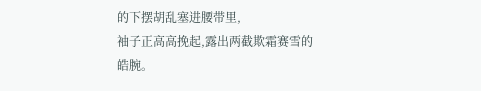的下摆胡乱塞进腰带里,
袖子正高高挽起,露出两截欺霜赛雪的皓腕。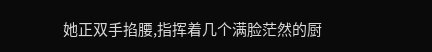她正双手掐腰,指挥着几个满脸茫然的厨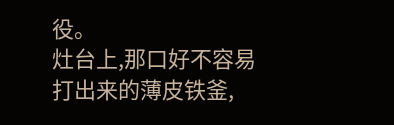役。
灶台上,那口好不容易打出来的薄皮铁釜,